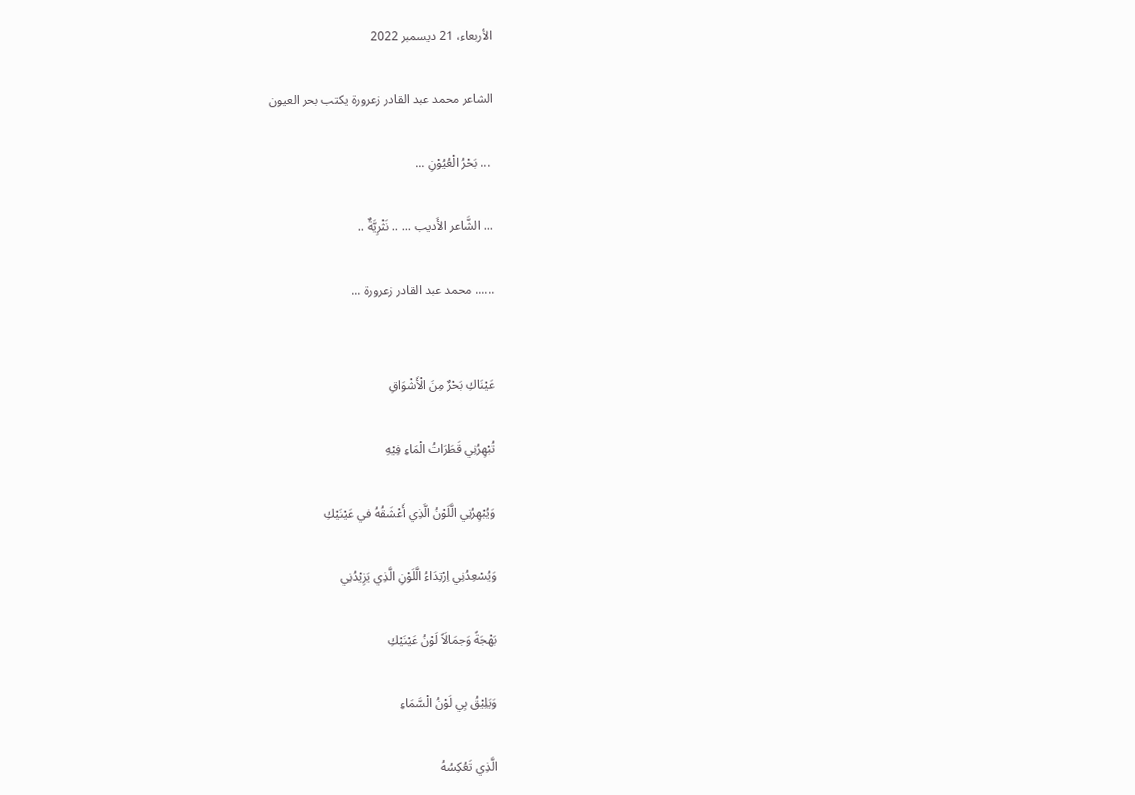الأربعاء، 21 ديسمبر 2022

الشاعر محمد عبد القادر زعرورة يكتب بحر العيون

 ... بَحْرُ الْعُيُوْنِ ...

... الشَّاعر الأَديب ... .. نَثْرِيَّةٌ ..

...... محمد عبد القادر زعرورة ...


عَيْنَاكِ بَحْرٌ مِنَ الْأَشْوَاقِ

تُبْهِرُنِي قَطَرَاتُ الْمَاءِ فِيْهِ

وَيُبْهِرُنِي الَّلَوْنُ الَّذِي أَعْشَقُهُ في عَيْنَيْكِ

وَيُسْعِدُنِي اِرْتِدَاءُ الَّلَوْنِ الَّذِي يَزِيْدُنِي

بَهْجَةً وَجمَالَاً لَوْنُ عَيْنَيْكِ

وَيَلِيْقُ بِي لَوْنُ الْسَّمَاءِ

الَّذِي تَعُكِسُهُ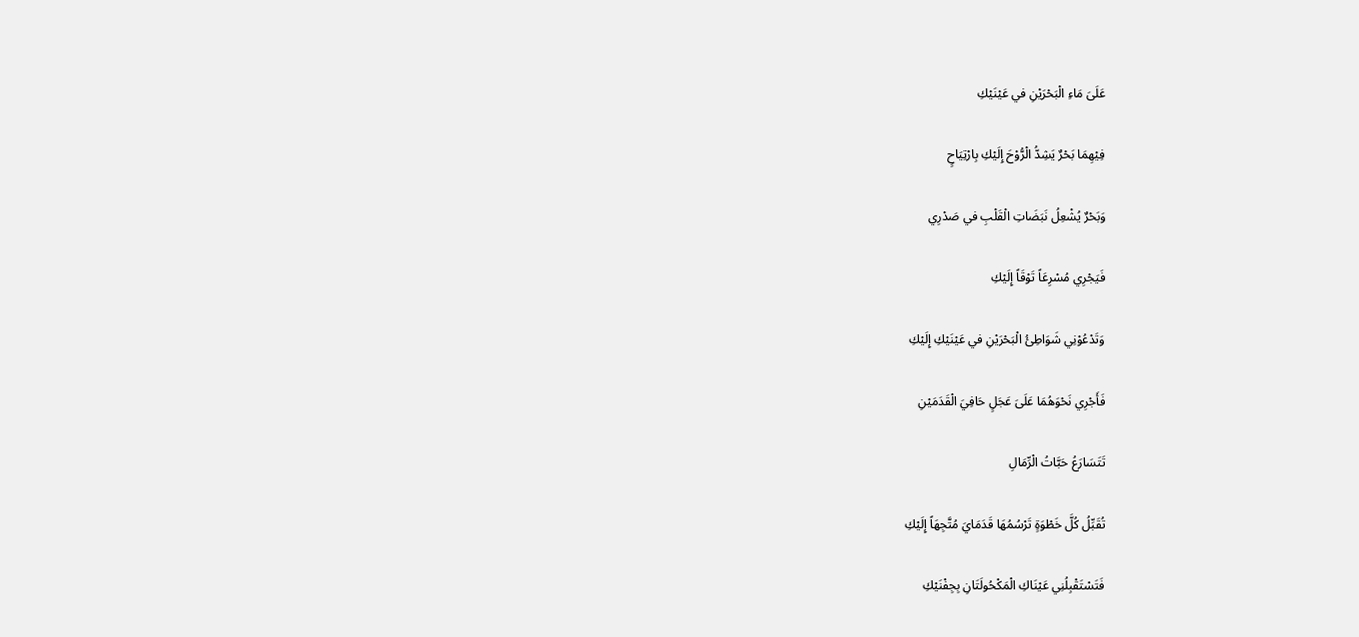عَلَىَ مَاءِ الْبَحْرَيْنِ في عَيْنَيْكِ

فِيْهِمَا بَحْرٌ يَشِدُّ الْرُّوْحَ إِلَيْكِ بِارْتِيَاحٍ

وَبَحْرٌ يُشْعِلُ نَبَضَاتِ الْقَلْبِ في صَدْرِي

فَيَجْرِي مُسْرِعَاً تَوْقَاً إِلَيْكِ

وَتَدْعُوْنِي شَوَاطِئُ الْبَحْرَيْنِ في عَيْنَيْكِ إِلَيْكِ

فَأَجْرِي نَحْوَهُمَا عَلَىَ عَجَلٍ حَافِيَ الْقَدَمَيْنِ

تَتَسَارَعُ حَبَّاتُ الْرِّمَالِ

تُقَبِّلُ كُلَّ خَطْوَةٍ تَرْسُمُهَا قَدَمَايَ مُتَّجِهَاً إِلَيْكِ

فَتَسْتَقْبِلُنِي عَيْنَاكِ الْمَكْحُولَتَانِ بِجِفْنَيْكِ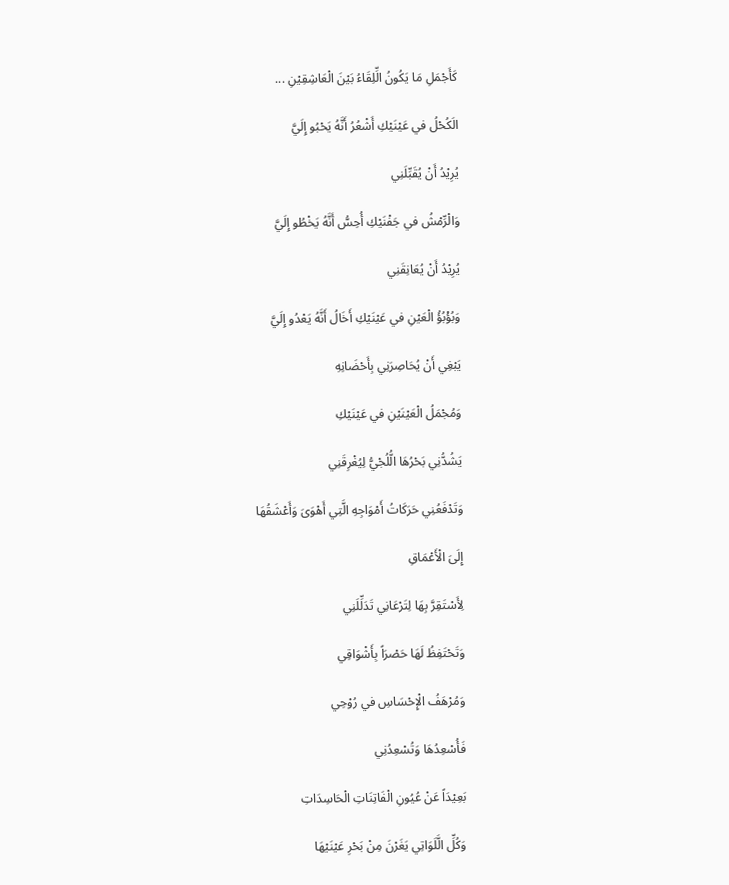كَأَجْمَلِ مَا يَكُونُ الِّلِقَاءُ بَيْنَ الْعَاشِقِيْنِ ...

الَكُحْلُ في عَيْنَيْكِ أَشْعُرُ أَنَّهُ يَحْبُو إِلَيَّ

يُرِيْدُ أَنْ يُقَبِّلَنِي

وَالْرِّمْشُ في جَفْنَيْكِ أُحِسُّ أَنَّهُ يَخْطُو إِلَيَّ

يُرِيْدُ أَنْ يُعَانِقَنِي

وَبُؤْبُؤُ الْعَيْنِ في عَيْنَيْكِ أَخَالُ أَنَّهُ يَعْدُو إِلَيَّ

يَبْغِي أَنْ يُحَاصِرَنِي بِأَحْضَانِهِ

وَمُجْمَلُ الْعَيْنَيْنِ في عَيْنَيْكِ

يَشُدُّنِي بَحْرُهَا الُّلُجْيُّ لِيُغْرِقَنِي

وَتَدْفَعُنِي حَرَكَاتُ أَمْوَاجِهِ الَّتِي أَهْوَىَ وَأَعْشَقُهَا

إِلَىَ الْأَعْمَاقِ

لِأَسْتَقِرَّ بِهَا لِتَرْعَانِي تَدَلِّلَنِي

وَتَحْتَفِظُ لَهَا حَصْرَاً بِأَشْوَاقِي

وَمُرْهَفُ الْإِحْسَاسِ في رُوْحِي

فَأُسْعِدُهَا وَتُسْعِدُنِي

بَعِيْدَاً عَنْ عُيُونِ الْفَاتِنَاتِ الْحَاسِدَاتِ

وَكُلِّ الَّلَوَاتِي يَغَرْنَ مِنْ بَحْرِ عَيْنَيْهَا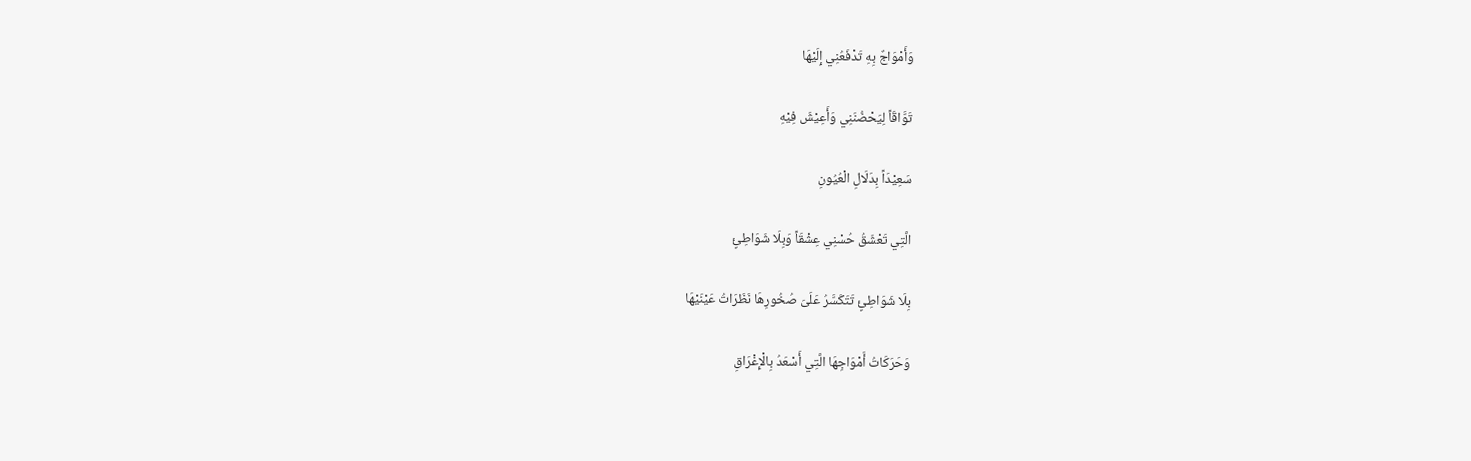وَأَمْوَاجٌ بِهِ تَدْفَعُنِي إِلَيْهَا

تَوَّاقَاً لِيَحْضُنَنِي وَأَعِيْشَ فِيْهِ

سَعِيْدَاً بِدَلَالِ الْعُيُونِ

الَّتِي تَعْشَقُ حُسْنِي عِشْقَاً وَبِلَا شَوَاطِئٍ

بِلَا شَوَاطِئٍ تَتَكَسَّرُ عَلَىَ صُخُورِهَا نَظَرَاتُ عَيْنَيْهَا

وَحَرَكَاتُ أَمْوَاجِهَا الَّتِي أَسْعَدُ بِالْإِغْرَاقِ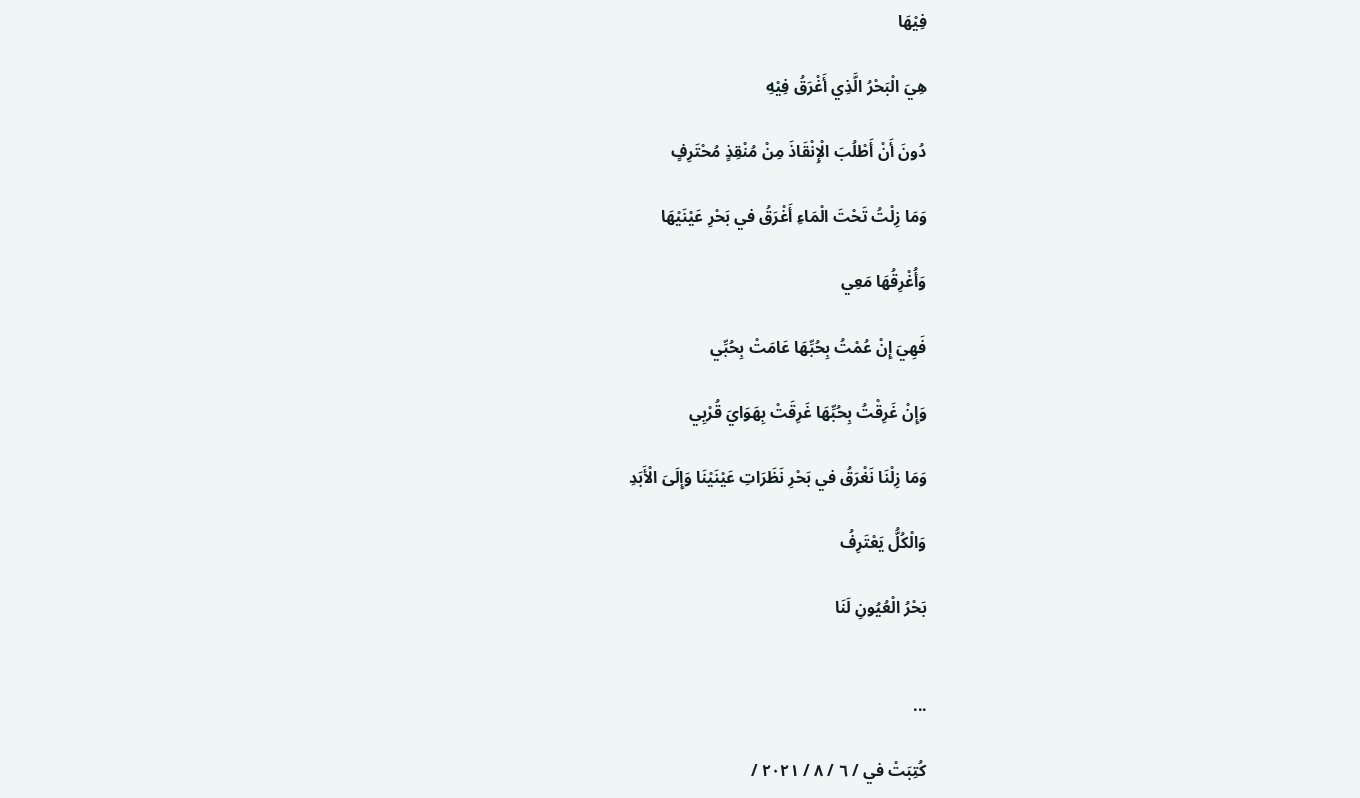فِيْهَا

هِيَ الْبَحْرُ الَّذِي أَغْرَقُ فِيْهِ

دُونَ أَنْ أَطْلُبَ الْإِنْقَاذَ مِنْ مُنْقِذٍ مُحْتَرِفٍ

وَمَا زِلْتُ تَحْتَ الْمَاءِ أَغْرَقُ في بَحْرِ عَيْنَيْهَا

وَأُغْرِقُهَا مَعِي

فَهِيَ إِنْ عُمْتُ بِحُبِّهَا عَامَتْ بِحُبِّي

وَإِنْ غَرِقْتُ بِحُبِّهَا غَرِقَتْ بِهَوَايَ قُرْبِي

وَمَا زِلْنَا نَغْرَقُ في بَحْرِ نَظَرَاتِ عَيْنَيْنَا وَإِلَىَ الْأَبَدِ

وَالْكُلُّ يَعْتَرِفُ

بَحْرُ الْعُيُونِ لَنَا


...

كُتِبَتْ في / ٦ / ٨ / ٢٠٢١ /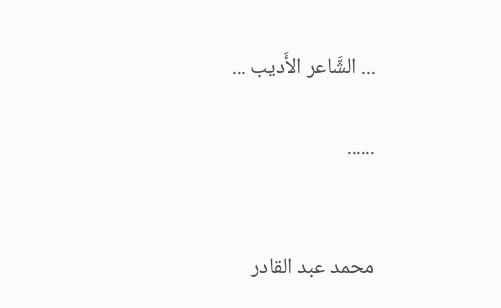... الشَّاعر الأَديب ...

......


محمد عبد القادر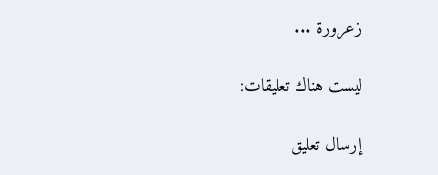زعرورة ...

ليست هناك تعليقات:

إرسال تعليق